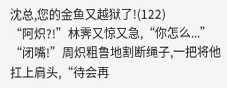沈总,您的金鱼又越狱了!(122)
“阿炽?!”林霁又惊又急,“你怎么...”
“闭嘴!”周炽粗鲁地割断绳子,一把将他扛上肩头,“待会再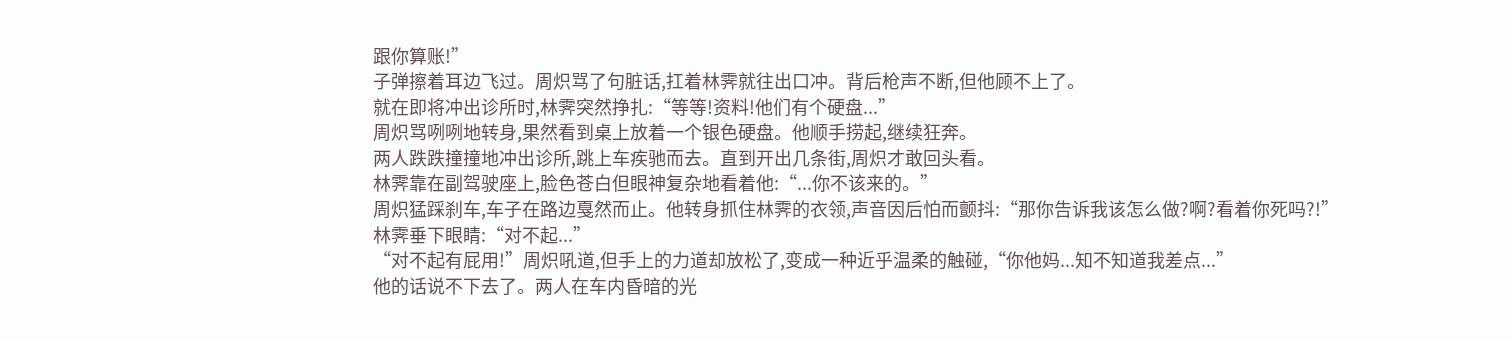跟你算账!”
子弹擦着耳边飞过。周炽骂了句脏话,扛着林霁就往出口冲。背后枪声不断,但他顾不上了。
就在即将冲出诊所时,林霁突然挣扎:“等等!资料!他们有个硬盘...”
周炽骂咧咧地转身,果然看到桌上放着一个银色硬盘。他顺手捞起,继续狂奔。
两人跌跌撞撞地冲出诊所,跳上车疾驰而去。直到开出几条街,周炽才敢回头看。
林霁靠在副驾驶座上,脸色苍白但眼神复杂地看着他:“...你不该来的。”
周炽猛踩刹车,车子在路边戛然而止。他转身抓住林霁的衣领,声音因后怕而颤抖:“那你告诉我该怎么做?啊?看着你死吗?!”
林霁垂下眼睛:“对不起...”
“对不起有屁用!”周炽吼道,但手上的力道却放松了,变成一种近乎温柔的触碰,“你他妈...知不知道我差点...”
他的话说不下去了。两人在车内昏暗的光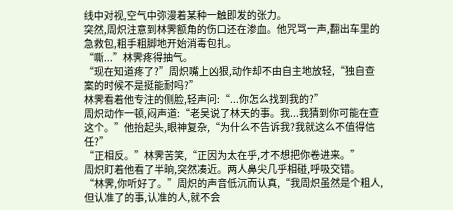线中对视,空气中弥漫着某种一触即发的张力。
突然,周炽注意到林霁额角的伤口还在渗血。他咒骂一声,翻出车里的急救包,粗手粗脚地开始消毒包扎。
“嘶...”林霁疼得抽气。
“现在知道疼了?”周炽嘴上凶狠,动作却不由自主地放轻,“独自查案的时候不是挺能耐吗?”
林霁看着他专注的侧脸,轻声问:“...你怎么找到我的?”
周炽动作一顿,闷声道:“老吴说了林天的事。我...我猜到你可能在查这个。”他抬起头,眼神复杂,“为什么不告诉我?我就这么不值得信任?”
“正相反。”林霁苦笑,“正因为太在乎,才不想把你卷进来。”
周炽盯着他看了半晌,突然凑近。两人鼻尖几乎相碰,呼吸交错。
“林霁,你听好了。”周炽的声音低沉而认真,“我周炽虽然是个粗人,但认准了的事,认准的人,就不会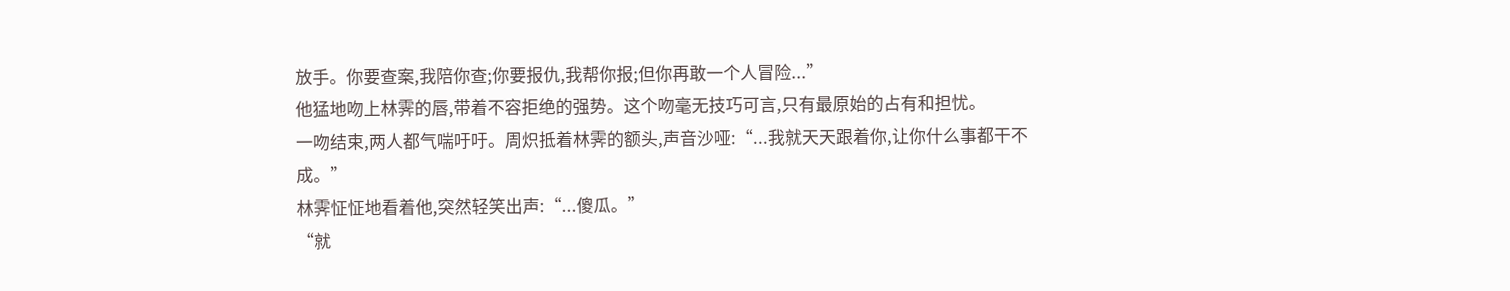放手。你要查案,我陪你查;你要报仇,我帮你报;但你再敢一个人冒险...”
他猛地吻上林霁的唇,带着不容拒绝的强势。这个吻毫无技巧可言,只有最原始的占有和担忧。
一吻结束,两人都气喘吁吁。周炽抵着林霁的额头,声音沙哑:“...我就天天跟着你,让你什么事都干不成。”
林霁怔怔地看着他,突然轻笑出声:“...傻瓜。”
“就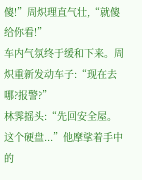傻!”周炽理直气壮,“就傻给你看!”
车内气氛终于缓和下来。周炽重新发动车子:“现在去哪?报警?”
林霁摇头:“先回安全屋。这个硬盘...”他摩挲着手中的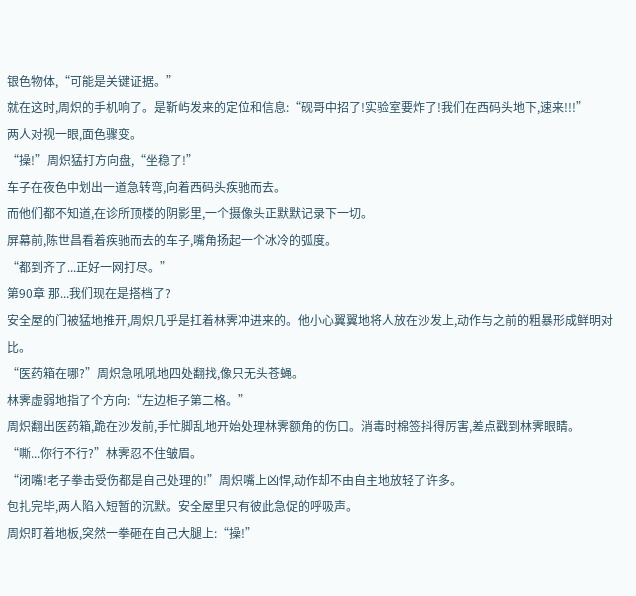银色物体,“可能是关键证据。”
就在这时,周炽的手机响了。是靳屿发来的定位和信息:“砚哥中招了!实验室要炸了!我们在西码头地下,速来!!!”
两人对视一眼,面色骤变。
“操!”周炽猛打方向盘,“坐稳了!”
车子在夜色中划出一道急转弯,向着西码头疾驰而去。
而他们都不知道,在诊所顶楼的阴影里,一个摄像头正默默记录下一切。
屏幕前,陈世昌看着疾驰而去的车子,嘴角扬起一个冰冷的弧度。
“都到齐了...正好一网打尽。”
第90章 那...我们现在是搭档了?
安全屋的门被猛地推开,周炽几乎是扛着林霁冲进来的。他小心翼翼地将人放在沙发上,动作与之前的粗暴形成鲜明对比。
“医药箱在哪?”周炽急吼吼地四处翻找,像只无头苍蝇。
林霁虚弱地指了个方向:“左边柜子第二格。”
周炽翻出医药箱,跪在沙发前,手忙脚乱地开始处理林霁额角的伤口。消毒时棉签抖得厉害,差点戳到林霁眼睛。
“嘶...你行不行?”林霁忍不住皱眉。
“闭嘴!老子拳击受伤都是自己处理的!”周炽嘴上凶悍,动作却不由自主地放轻了许多。
包扎完毕,两人陷入短暂的沉默。安全屋里只有彼此急促的呼吸声。
周炽盯着地板,突然一拳砸在自己大腿上:“操!”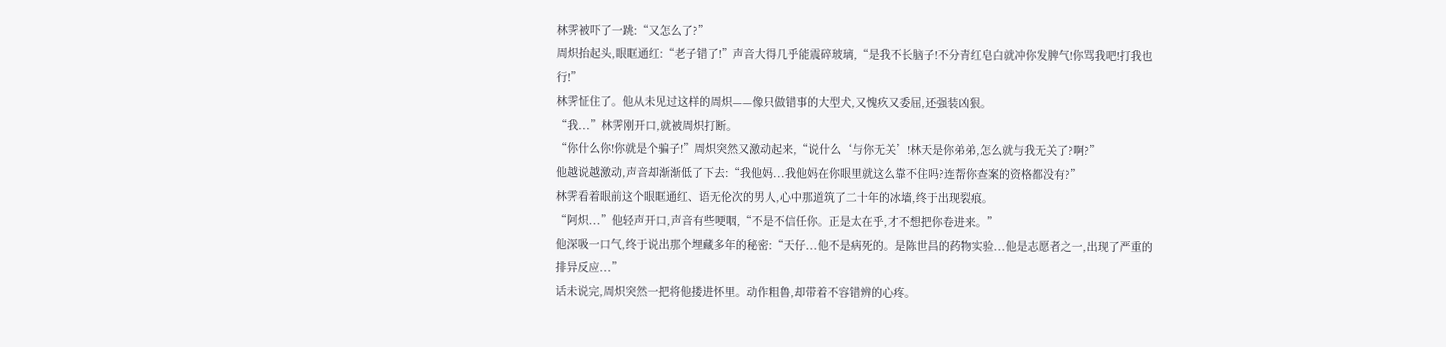林霁被吓了一跳:“又怎么了?”
周炽抬起头,眼眶通红:“老子错了!”声音大得几乎能震碎玻璃,“是我不长脑子!不分青红皂白就冲你发脾气!你骂我吧!打我也行!”
林霁怔住了。他从未见过这样的周炽——像只做错事的大型犬,又愧疚又委屈,还强装凶狠。
“我...”林霁刚开口,就被周炽打断。
“你什么你!你就是个骗子!”周炽突然又激动起来,“说什么‘与你无关’!林天是你弟弟,怎么就与我无关了?啊?”
他越说越激动,声音却渐渐低了下去:“我他妈...我他妈在你眼里就这么靠不住吗?连帮你查案的资格都没有?”
林霁看着眼前这个眼眶通红、语无伦次的男人,心中那道筑了二十年的冰墙,终于出现裂痕。
“阿炽...”他轻声开口,声音有些哽咽,“不是不信任你。正是太在乎,才不想把你卷进来。”
他深吸一口气,终于说出那个埋藏多年的秘密:“天仔...他不是病死的。是陈世昌的药物实验...他是志愿者之一,出现了严重的排异反应...”
话未说完,周炽突然一把将他搂进怀里。动作粗鲁,却带着不容错辨的心疼。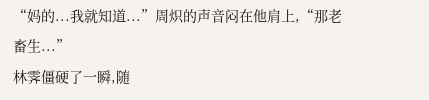“妈的...我就知道...”周炽的声音闷在他肩上,“那老畜生...”
林霁僵硬了一瞬,随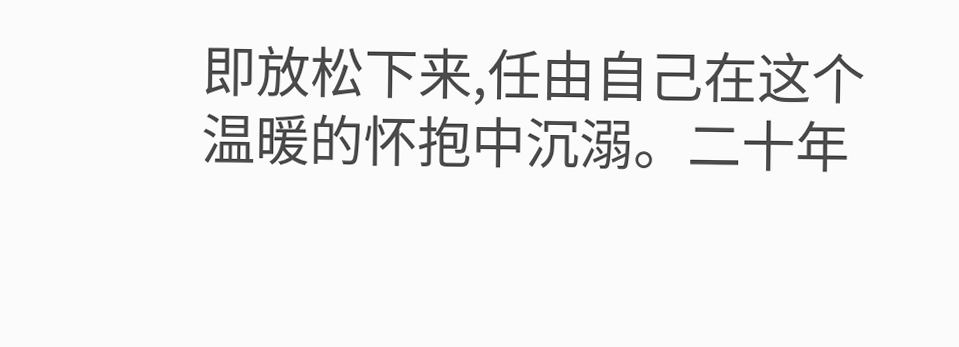即放松下来,任由自己在这个温暖的怀抱中沉溺。二十年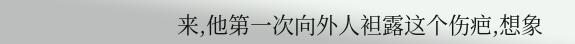来,他第一次向外人袒露这个伤疤,想象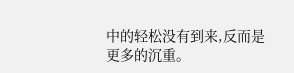中的轻松没有到来,反而是更多的沉重。